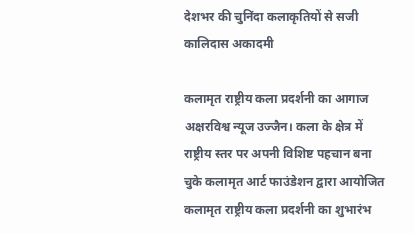देशभर की चुनिंदा कलाकृतियों से सजी कालिदास अकादमी

कलामृत राष्ट्रीय कला प्रदर्शनी का आगाज
अक्षरविश्व न्यूज उज्जैन। कला के क्षेत्र में राष्ट्रीय स्तर पर अपनी विशिष्ट पहचान बना चुके कलामृत आर्ट फाउंडेशन द्वारा आयोजित कलामृत राष्ट्रीय कला प्रदर्शनी का शुभारंभ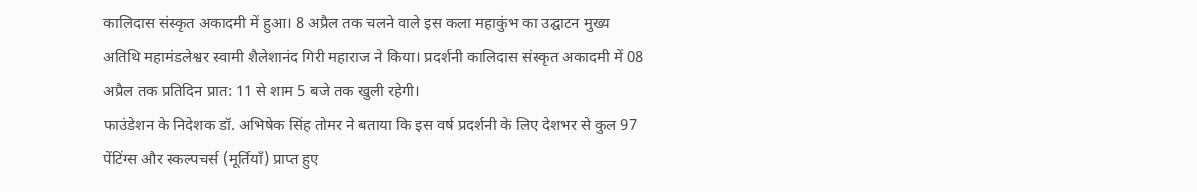कालिदास संस्कृत अकादमी में हुआ। 8 अप्रैल तक चलने वाले इस कला महाकुंभ का उद्घाटन मुख्य अतिथि महामंडलेश्वर स्वामी शैलेशानंद गिरी महाराज ने किया। प्रदर्शनी कालिदास संस्कृत अकादमी में 08 अप्रैल तक प्रतिदिन प्रात: 11 से शाम 5 बजे तक खुली रहेगी।
फाउंडेशन के निदेशक डॉ. अभिषेक सिंह तोमर ने बताया कि इस वर्ष प्रदर्शनी के लिए देशभर से कुल 97 पेंटिंग्स और स्कल्पचर्स (मूर्तियाँ) प्राप्त हुए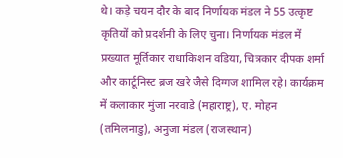थे। कड़े चयन दौर के बाद निर्णायक मंडल ने 55 उत्कृष्ट कृतियों को प्रदर्शनी के लिए चुना। निर्णायक मंडल में प्रख्यात मूर्तिकार राधाकिशन वडिया, चित्रकार दीपक शर्मा और कार्टूनिस्ट ब्रज खरे जैसे दिग्गज शामिल रहे। कार्यक्रम में कलाकार मुंजा नरवाडे (महाराष्ट्र), ए. मोहन (तमिलनाडु), अनुजा मंडल (राजस्थान)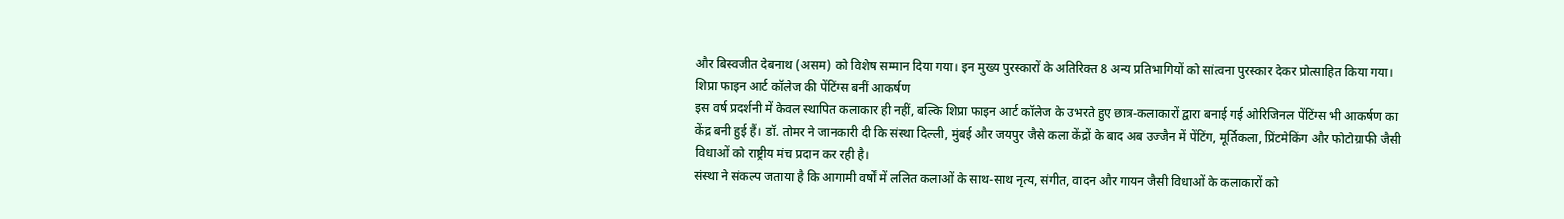और बिस्वजीत देबनाथ (असम) को विशेष सम्मान दिया गया। इन मुख्य पुरस्कारों के अतिरिक्त 8 अन्य प्रतिभागियों को सांत्वना पुरस्कार देकर प्रोत्साहित किया गया।
शिप्रा फाइन आर्ट कॉलेज की पेंटिंग्स बनीं आकर्षण
इस वर्ष प्रदर्शनी में केवल स्थापित कलाकार ही नहीं, बल्कि शिप्रा फाइन आर्ट कॉलेज के उभरते हुए छात्र-कलाकारों द्वारा बनाई गई ओरिजिनल पेंटिंग्स भी आकर्षण का केंद्र बनी हुई हैं। डॉ. तोमर ने जानकारी दी कि संस्था दिल्ली, मुंबई और जयपुर जैसे कला केंद्रों के बाद अब उज्जैन में पेंटिंग, मूर्तिकला, प्रिंटमेकिंग और फोटोग्राफी जैसी विधाओं को राष्ट्रीय मंच प्रदान कर रही है।
संस्था ने संकल्प जताया है कि आगामी वर्षों में ललित कलाओं के साथ-साथ नृत्य, संगीत, वादन और गायन जैसी विधाओं के कलाकारों को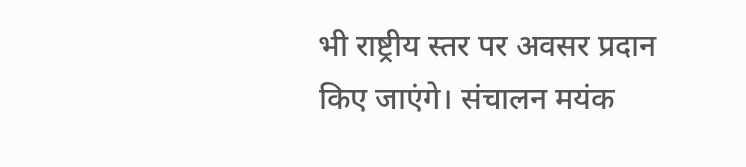भी राष्ट्रीय स्तर पर अवसर प्रदान किए जाएंगे। संचालन मयंक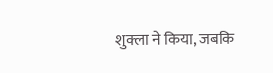शुक्ला ने किया, जबकि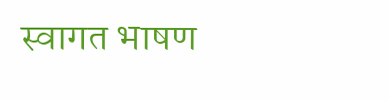स्वागत भाषण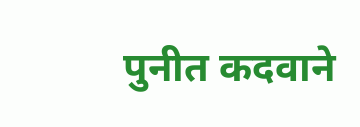पुनीत कदवाने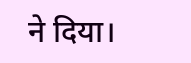ने दिया।